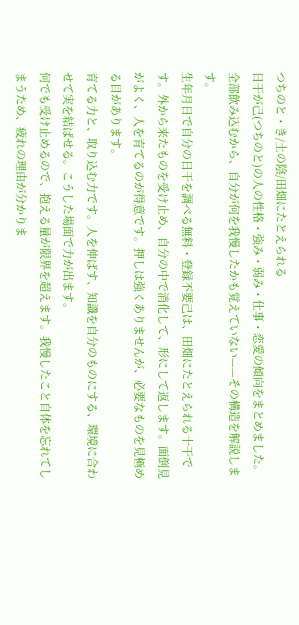つちのと・き/土の陰/田畑にたとえられる
日干が己(つちのと)の人の性格・強み・弱み・仕事・恋愛の傾向をまとめました。全部飲み込むから、自分が何を我慢したかも覚えていない——その構造を解説します。
生年月日で自分の日干を調べる無料・登録不要己は、田畑にたとえられる十干です。外から来たものを受け止め、自分の中で消化して、形にして返します。面倒見がよく、人を育てるのが得意です。押しは強くありませんが、必要なものを見極める目があります。
育てる力と、取り込む力です。人を伸ばす、知識を自分のものにする、環境に合わせて実を結ばせる。こうした場面で力が出ます。
何でも受け止めるので、抱える量が限界を超えます。我慢したこと自体を忘れてしまうため、疲れの理由が分かりま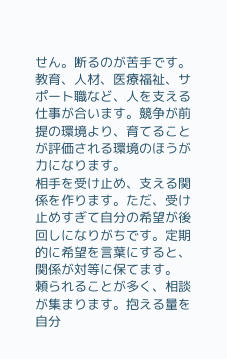せん。断るのが苦手です。
教育、人材、医療福祉、サポート職など、人を支える仕事が合います。競争が前提の環境より、育てることが評価される環境のほうが力になります。
相手を受け止め、支える関係を作ります。ただ、受け止めすぎて自分の希望が後回しになりがちです。定期的に希望を言葉にすると、関係が対等に保てます。
頼られることが多く、相談が集まります。抱える量を自分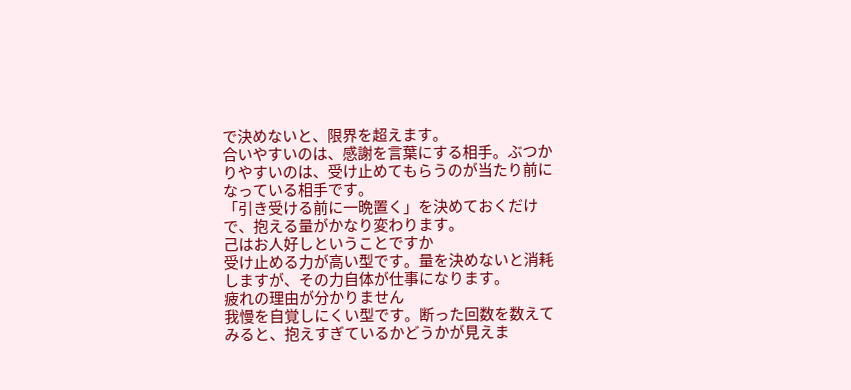で決めないと、限界を超えます。
合いやすいのは、感謝を言葉にする相手。ぶつかりやすいのは、受け止めてもらうのが当たり前になっている相手です。
「引き受ける前に一晩置く」を決めておくだけで、抱える量がかなり変わります。
己はお人好しということですか
受け止める力が高い型です。量を決めないと消耗しますが、その力自体が仕事になります。
疲れの理由が分かりません
我慢を自覚しにくい型です。断った回数を数えてみると、抱えすぎているかどうかが見えま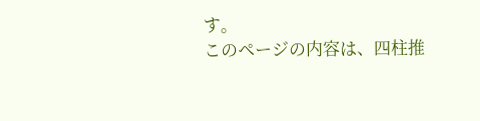す。
このページの内容は、四柱推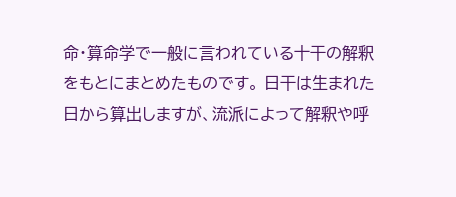命・算命学で一般に言われている十干の解釈をもとにまとめたものです。 日干は生まれた日から算出しますが、流派によって解釈や呼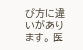び方に違いがあります。 医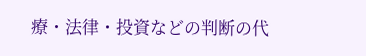療・法律・投資などの判断の代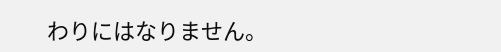わりにはなりません。